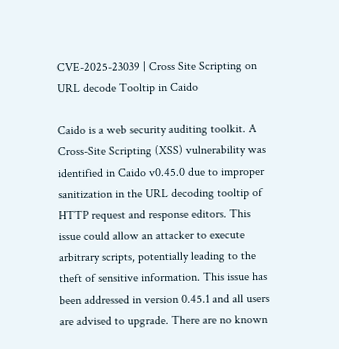CVE-2025-23039 | Cross Site Scripting on URL decode Tooltip in Caido

Caido is a web security auditing toolkit. A Cross-Site Scripting (XSS) vulnerability was identified in Caido v0.45.0 due to improper sanitization in the URL decoding tooltip of HTTP request and response editors. This issue could allow an attacker to execute arbitrary scripts, potentially leading to the theft of sensitive information. This issue has been addressed in version 0.45.1 and all users are advised to upgrade. There are no known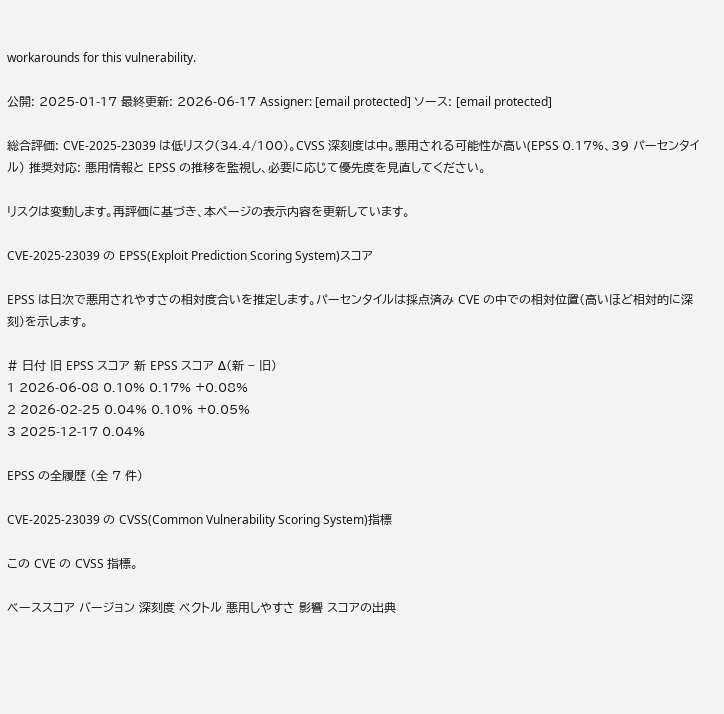workarounds for this vulnerability.

公開: 2025-01-17 最終更新: 2026-06-17 Assigner: [email protected] ソース: [email protected]

総合評価: CVE-2025-23039 は低リスク(34.4/100)。CVSS 深刻度は中。悪用される可能性が高い(EPSS 0.17%、39 パーセンタイル) 推奨対応: 悪用情報と EPSS の推移を監視し、必要に応じて優先度を見直してください。

リスクは変動します。再評価に基づき、本ページの表示内容を更新しています。

CVE-2025-23039 の EPSS(Exploit Prediction Scoring System)スコア

EPSS は日次で悪用されやすさの相対度合いを推定します。パーセンタイルは採点済み CVE の中での相対位置(高いほど相対的に深刻)を示します。

# 日付 旧 EPSS スコア 新 EPSS スコア Δ(新 − 旧)
1 2026-06-08 0.10% 0.17% +0.08%
2 2026-02-25 0.04% 0.10% +0.05%
3 2025-12-17 0.04%

EPSS の全履歴 (全 7 件)

CVE-2025-23039 の CVSS(Common Vulnerability Scoring System)指標

この CVE の CVSS 指標。

ベーススコア バージョン 深刻度 ベクトル 悪用しやすさ 影響 スコアの出典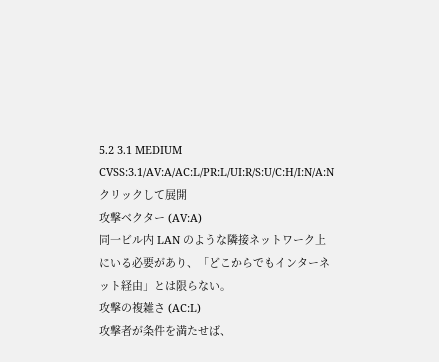5.2 3.1 MEDIUM
CVSS:3.1/AV:A/AC:L/PR:L/UI:R/S:U/C:H/I:N/A:N クリックして展開
攻撃ベクター (AV:A)
同一ビル内 LAN のような隣接ネットワーク上にいる必要があり、「どこからでもインターネット経由」とは限らない。
攻撃の複雑さ (AC:L)
攻撃者が条件を満たせば、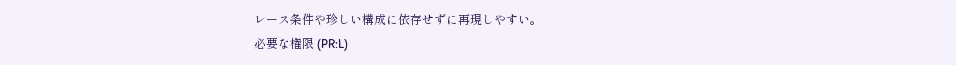レース条件や珍しい構成に依存せずに再現しやすい。
必要な権限 (PR:L)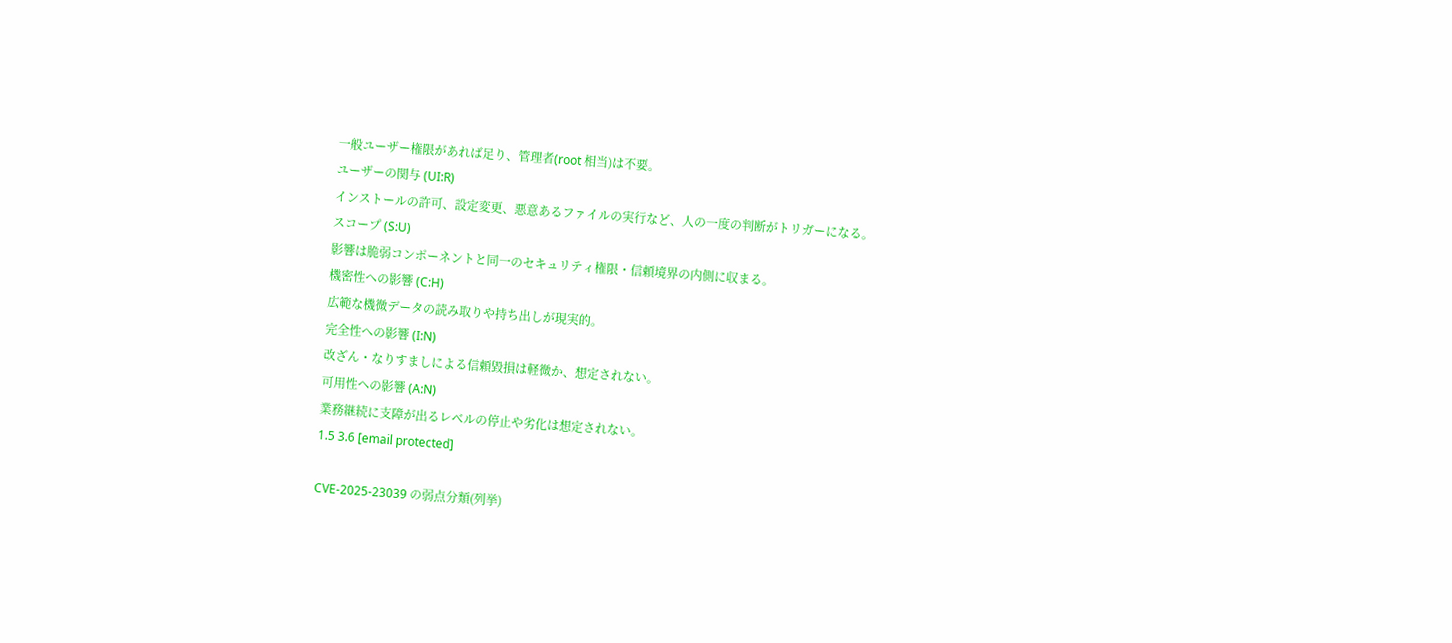一般ユーザー権限があれば足り、管理者(root 相当)は不要。
ユーザーの関与 (UI:R)
インストールの許可、設定変更、悪意あるファイルの実行など、人の一度の判断がトリガーになる。
スコープ (S:U)
影響は脆弱コンポーネントと同一のセキュリティ権限・信頼境界の内側に収まる。
機密性への影響 (C:H)
広範な機微データの読み取りや持ち出しが現実的。
完全性への影響 (I:N)
改ざん・なりすましによる信頼毀損は軽微か、想定されない。
可用性への影響 (A:N)
業務継続に支障が出るレベルの停止や劣化は想定されない。
1.5 3.6 [email protected]

CVE-2025-23039 の弱点分類(列挙)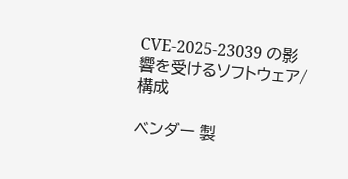CVE-2025-23039 の影響を受けるソフトウェア/構成

ベンダー 製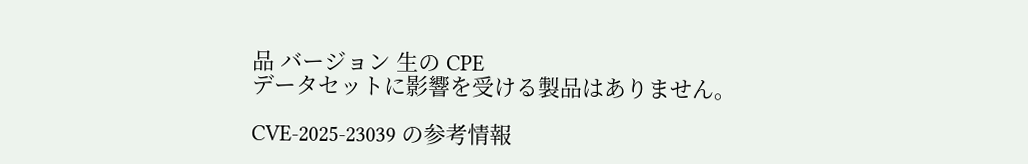品 バージョン 生の CPE
データセットに影響を受ける製品はありません。

CVE-2025-23039 の参考情報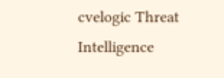cvelogic Threat Intelligence